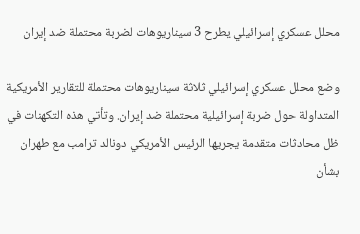محلل عسكري إسرائيلي يطرح 3 سيناريوهات لضربة محتملة ضد إيران

وضع محلل عسكري إسرائيلي ثلاثة سيناريوهات محتملة للتقارير الأمريكية المتداولة حول ضربة إسرائيلية محتملة ضد إيران. وتأتي هذه التكهنات في ظل محادثات متقدمة يجريها الرئيس الأمريكي دونالد ترامب مع طهران بشأن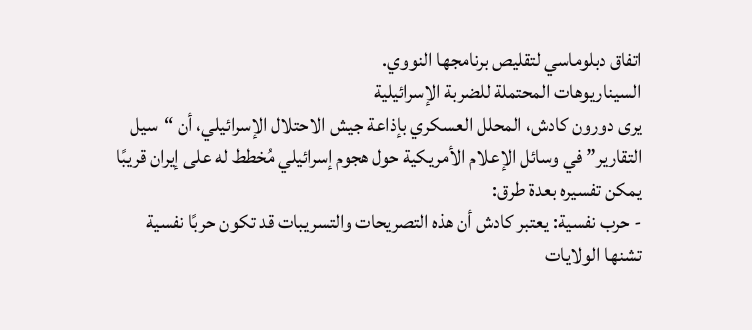اتفاق دبلوماسي لتقليص برنامجها النووي.
السيناريوهات المحتملة للضربة الإسرائيلية
يرى دورون كادش، المحلل العسكري بإذاعة جيش الاحتلال الإسرائيلي، أن “سيل التقارير” في وسائل الإعلام الأمريكية حول هجوم إسرائيلي مُخطط له على إيران قريبًا يمكن تفسيره بعدة طرق:
- حرب نفسية: يعتبر كادش أن هذه التصريحات والتسريبات قد تكون حربًا نفسية تشنها الولايات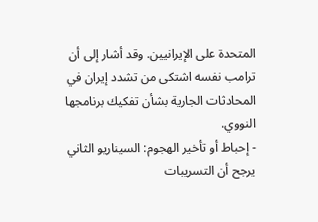المتحدة على الإيرانيين. وقد أشار إلى أن ترامب نفسه اشتكى من تشدد إيران في المحادثات الجارية بشأن تفكيك برنامجها النووي.
- إحباط أو تأخير الهجوم: السيناريو الثاني يرجح أن التسريبات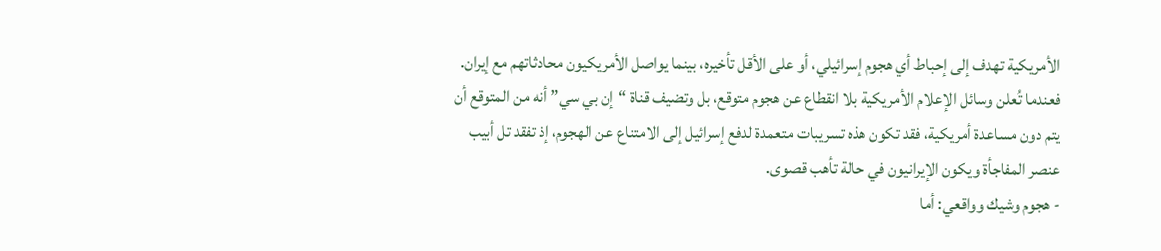الأمريكية تهدف إلى إحباط أي هجوم إسرائيلي، أو على الأقل تأخيره، بينما يواصل الأمريكيون محادثاتهم مع إيران. فعندما تُعلن وسائل الإعلام الأمريكية بلا انقطاع عن هجوم متوقع، بل وتضيف قناة “إن بي سي” أنه من المتوقع أن يتم دون مساعدة أمريكية، فقد تكون هذه تسريبات متعمدة لدفع إسرائيل إلى الامتناع عن الهجوم، إذ تفقد تل أبيب عنصر المفاجأة ويكون الإيرانيون في حالة تأهب قصوى.
- هجوم وشيك وواقعي: أما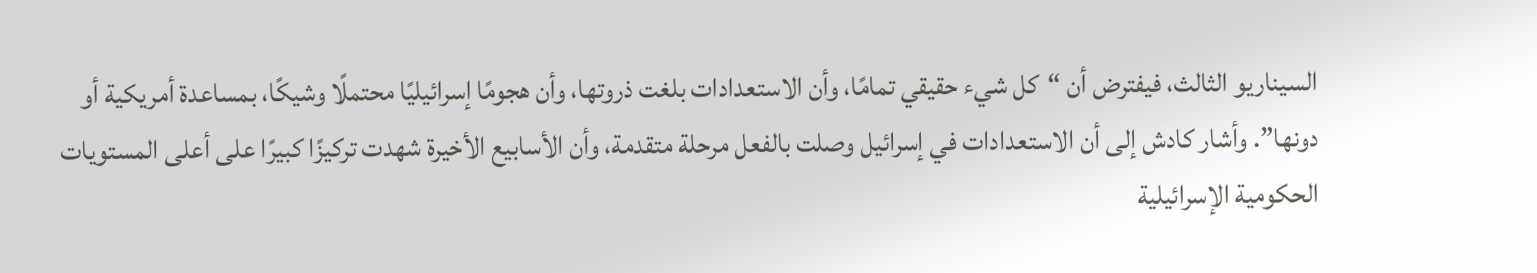السيناريو الثالث، فيفترض أن “كل شيء حقيقي تمامًا، وأن الاستعدادات بلغت ذروتها، وأن هجومًا إسرائيليًا محتملًا وشيكًا، بمساعدة أمريكية أو دونها”. وأشار كادش إلى أن الاستعدادات في إسرائيل وصلت بالفعل مرحلة متقدمة، وأن الأسابيع الأخيرة شهدت تركيزًا كبيرًا على أعلى المستويات الحكومية الإسرائيلية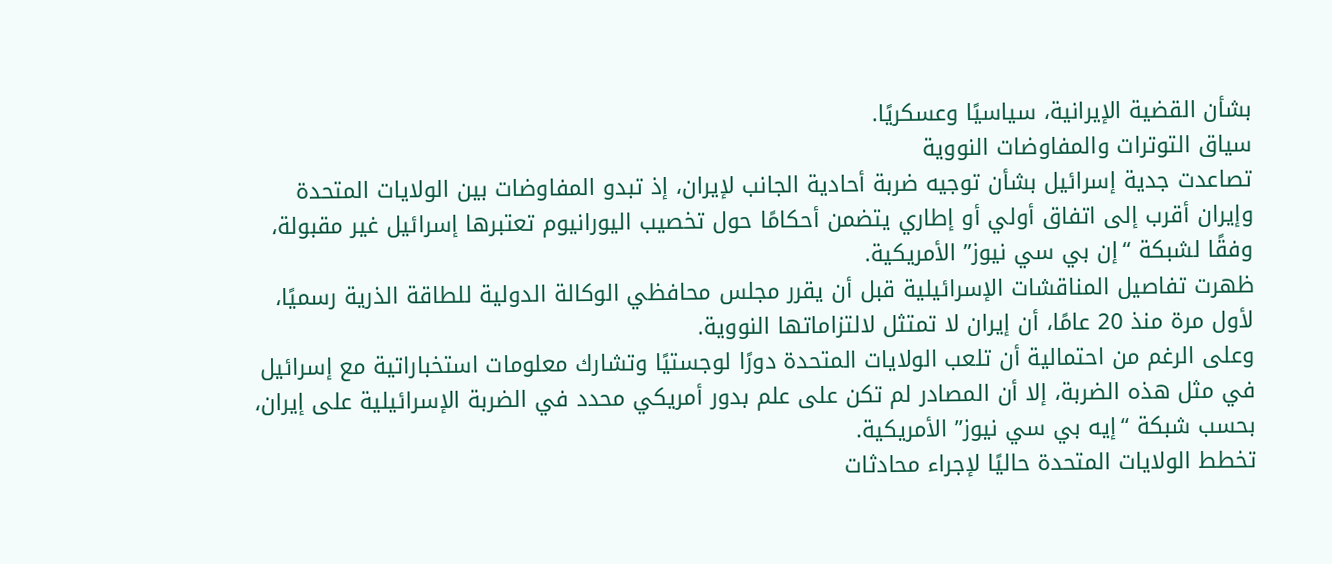بشأن القضية الإيرانية، سياسيًا وعسكريًا.
سياق التوترات والمفاوضات النووية
تصاعدت جدية إسرائيل بشأن توجيه ضربة أحادية الجانب لإيران، إذ تبدو المفاوضات بين الولايات المتحدة وإيران أقرب إلى اتفاق أولي أو إطاري يتضمن أحكامًا حول تخصيب اليورانيوم تعتبرها إسرائيل غير مقبولة، وفقًا لشبكة “إن بي سي نيوز” الأمريكية.
ظهرت تفاصيل المناقشات الإسرائيلية قبل أن يقرر مجلس محافظي الوكالة الدولية للطاقة الذرية رسميًا، لأول مرة منذ 20 عامًا، أن إيران لا تمتثل لالتزاماتها النووية.
وعلى الرغم من احتمالية أن تلعب الولايات المتحدة دورًا لوجستيًا وتشارك معلومات استخباراتية مع إسرائيل في مثل هذه الضربة، إلا أن المصادر لم تكن على علم بدور أمريكي محدد في الضربة الإسرائيلية على إيران، بحسب شبكة “إيه بي سي نيوز” الأمريكية.
تخطط الولايات المتحدة حاليًا لإجراء محادثات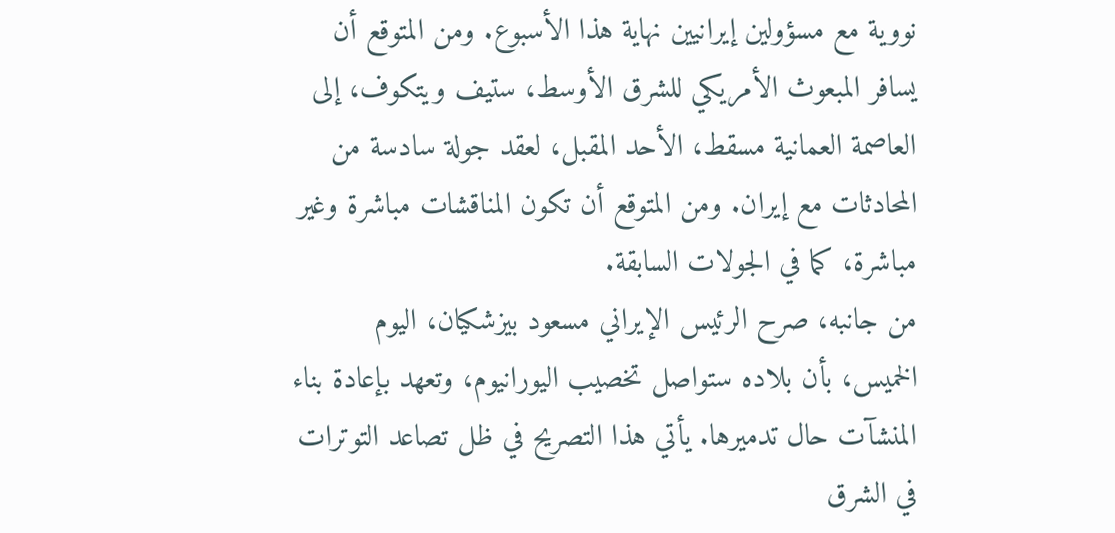نووية مع مسؤولين إيرانيين نهاية هذا الأسبوع. ومن المتوقع أن يسافر المبعوث الأمريكي للشرق الأوسط، ستيف ويتكوف، إلى العاصمة العمانية مسقط، الأحد المقبل، لعقد جولة سادسة من المحادثات مع إيران. ومن المتوقع أن تكون المناقشات مباشرة وغير مباشرة، كما في الجولات السابقة.
من جانبه، صرح الرئيس الإيراني مسعود بيزشكيان، اليوم الخميس، بأن بلاده ستواصل تخصيب اليورانيوم، وتعهد بإعادة بناء المنشآت حال تدميرها. يأتي هذا التصريح في ظل تصاعد التوترات في الشرق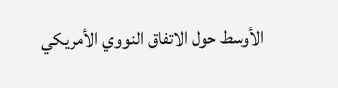الأوسط حول الاتفاق النووي الأمريكي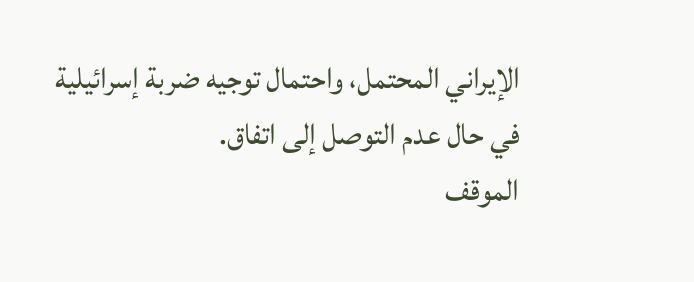الإيراني المحتمل، واحتمال توجيه ضربة إسرائيلية في حال عدم التوصل إلى اتفاق.
الموقف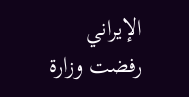الإيراني
رفضت وزارة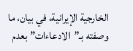الخارجية الإيرانية، في بيان، ما وصفته بـ”الادعاءات” بعدم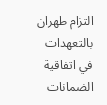التزام طهران بالتعهدات في اتفاقية الضمانات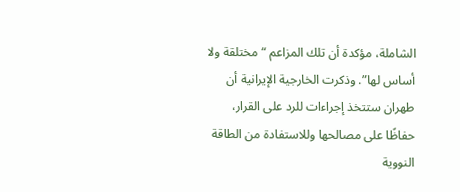الشاملة، مؤكدة أن تلك المزاعم “مختلقة ولا أساس لها”. وذكرت الخارجية الإيرانية أن طهران ستتخذ إجراءات للرد على القرار، حفاظًا على مصالحها وللاستفادة من الطاقة النووية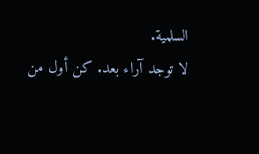السلمية.
لا توجد آراء بعد. كن أول من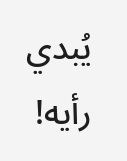يُبدي رأيه!